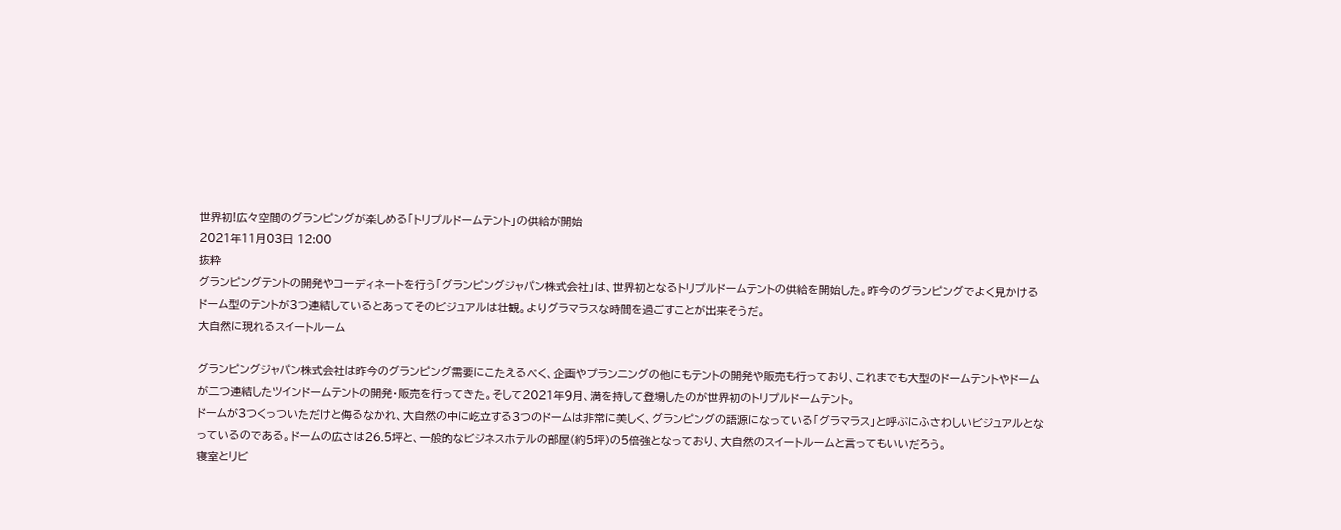世界初!広々空間のグランピングが楽しめる「トリプルドームテント」の供給が開始
2021年11月03日 12:00
抜粋
グランピングテントの開発やコーディネートを行う「グランピングジャパン株式会社」は、世界初となるトリプルドームテントの供給を開始した。昨今のグランピングでよく見かけるドーム型のテントが3つ連結しているとあってそのビジュアルは壮観。よりグラマラスな時間を過ごすことが出来そうだ。
大自然に現れるスイートルーム

グランピングジャパン株式会社は昨今のグランピング需要にこたえるべく、企画やプランニングの他にもテントの開発や販売も行っており、これまでも大型のドームテントやドームが二つ連結したツインドームテントの開発・販売を行ってきた。そして2021年9月、満を持して登場したのが世界初のトリプルドームテント。
ドームが3つくっついただけと侮るなかれ、大自然の中に屹立する3つのドームは非常に美しく、グランピングの語源になっている「グラマラス」と呼ぶにふさわしいビジュアルとなっているのである。ドームの広さは26.5坪と、一般的なビジネスホテルの部屋(約5坪)の5倍強となっており、大自然のスイートルームと言ってもいいだろう。
寝室とリビ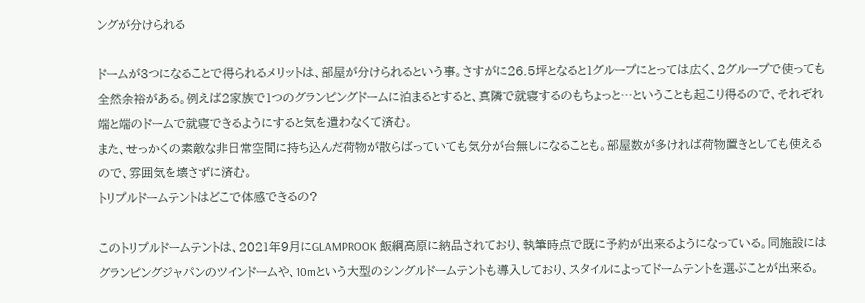ングが分けられる

ドームが3つになることで得られるメリットは、部屋が分けられるという事。さすがに26.5坪となると1グループにとっては広く、2グループで使っても全然余裕がある。例えば2家族で1つのグランピングドームに泊まるとすると、真隣で就寝するのもちょっと…ということも起こり得るので、それぞれ端と端のドームで就寝できるようにすると気を遣わなくて済む。
また、せっかくの素敵な非日常空間に持ち込んだ荷物が散らばっていても気分が台無しになることも。部屋数が多ければ荷物置きとしても使えるので、雰囲気を壊さずに済む。
トリプルドームテントはどこで体感できるの?

このトリプルドームテントは、2021年9月にGLAMPROOK 飯綱高原に納品されており、執筆時点で既に予約が出来るようになっている。同施設にはグランピングジャパンのツインドームや、10mという大型のシングルドームテントも導入しており、スタイルによってドームテントを選ぶことが出来る。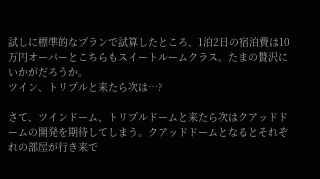試しに標準的なプランで試算したところ、1泊2日の宿泊費は10万円オーバーとこちらもスイートルームクラス。たまの贅沢にいかがだろうか。
ツイン、トリプルと来たら次は…?

さて、ツインドーム、トリプルドームと来たら次はクアッドドームの開発を期待してしまう。クアッドドームとなるとそれぞれの部屋が行き来で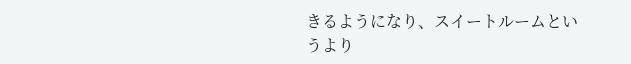きるようになり、スイートルームというより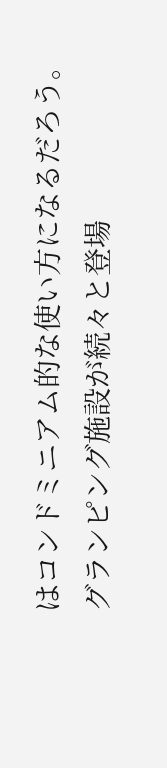はコンドミニアム的な使い方になるだろう。
グランピング施設が続々と登場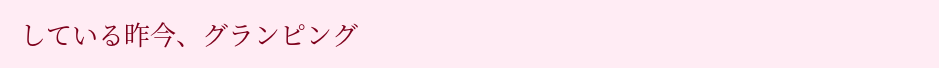している昨今、グランピング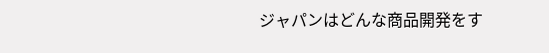ジャパンはどんな商品開発をす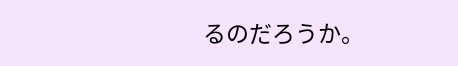るのだろうか。